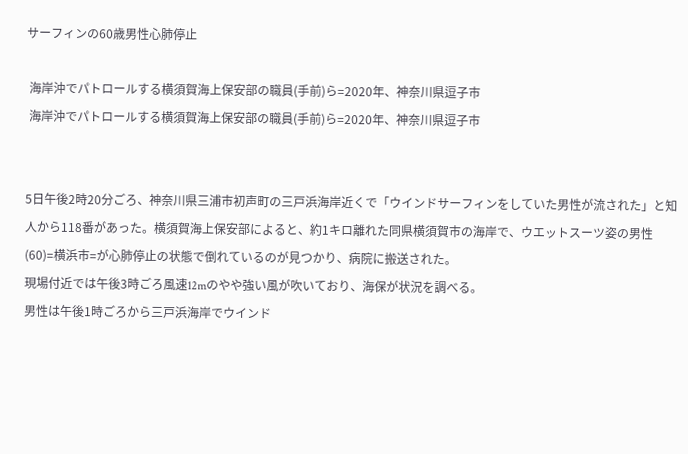サーフィンの60歳男性心肺停止

 海岸沖でパトロールする横須賀海上保安部の職員(手前)ら=2020年、神奈川県逗子市
 海岸沖でパトロールする横須賀海上保安部の職員(手前)ら=2020年、神奈川県逗子市


5日午後2時20分ごろ、神奈川県三浦市初声町の三戸浜海岸近くで「ウインドサーフィンをしていた男性が流された」と知人から118番があった。横須賀海上保安部によると、約1キロ離れた同県横須賀市の海岸で、ウエットスーツ姿の男性(60)=横浜市=が心肺停止の状態で倒れているのが見つかり、病院に搬送された。
現場付近では午後3時ごろ風速12mのやや強い風が吹いており、海保が状況を調べる。
男性は午後1時ごろから三戸浜海岸でウインド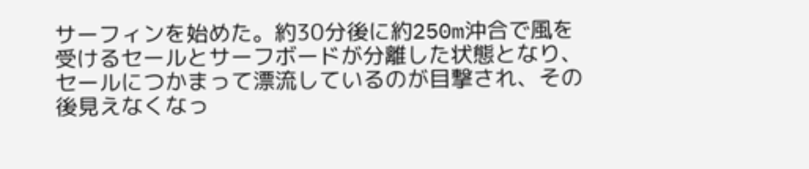サーフィンを始めた。約30分後に約250m沖合で風を受けるセールとサーフボードが分離した状態となり、セールにつかまって漂流しているのが目撃され、その後見えなくなっ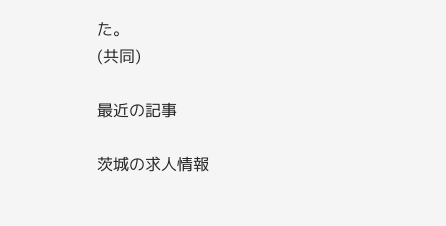た。
(共同)

最近の記事

茨城の求人情報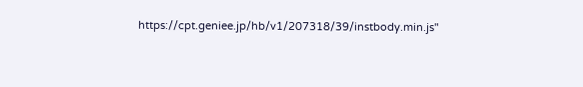https://cpt.geniee.jp/hb/v1/207318/39/instbody.min.js"